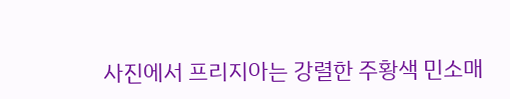사진에서 프리지아는 강렬한 주황색 민소매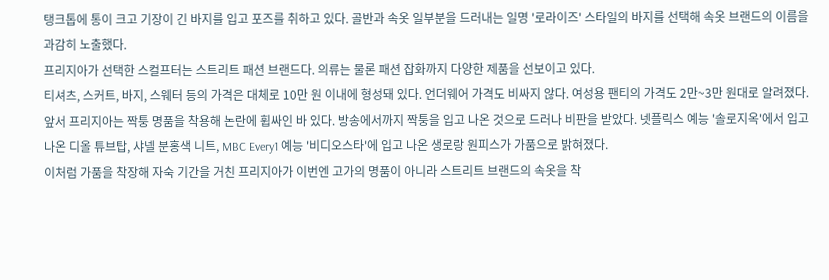탱크톱에 통이 크고 기장이 긴 바지를 입고 포즈를 취하고 있다. 골반과 속옷 일부분을 드러내는 일명 '로라이즈' 스타일의 바지를 선택해 속옷 브랜드의 이름을 과감히 노출했다.
프리지아가 선택한 스컬프터는 스트리트 패션 브랜드다. 의류는 물론 패션 잡화까지 다양한 제품을 선보이고 있다.
티셔츠, 스커트, 바지, 스웨터 등의 가격은 대체로 10만 원 이내에 형성돼 있다. 언더웨어 가격도 비싸지 않다. 여성용 팬티의 가격도 2만~3만 원대로 알려졌다.
앞서 프리지아는 짝퉁 명품을 착용해 논란에 휩싸인 바 있다. 방송에서까지 짝퉁을 입고 나온 것으로 드러나 비판을 받았다. 넷플릭스 예능 '솔로지옥'에서 입고 나온 디올 튜브탑, 샤넬 분홍색 니트, MBC Every1 예능 '비디오스타'에 입고 나온 생로랑 원피스가 가품으로 밝혀졌다.
이처럼 가품을 착장해 자숙 기간을 거친 프리지아가 이번엔 고가의 명품이 아니라 스트리트 브랜드의 속옷을 착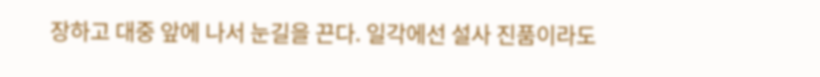장하고 대중 앞에 나서 눈길을 끈다. 일각에선 설사 진품이라도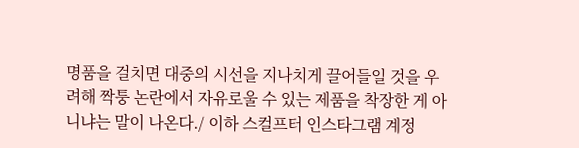명품을 걸치면 대중의 시선을 지나치게 끌어들일 것을 우려해 짝퉁 논란에서 자유로울 수 있는 제품을 착장한 게 아니냐는 말이 나온다./ 이하 스컬프터 인스타그램 계정